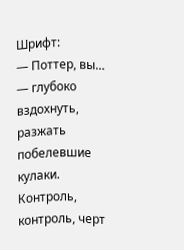Шрифт:
— Поттер, вы… — глубоко вздохнуть, разжать побелевшие кулаки. Контроль, контроль, черт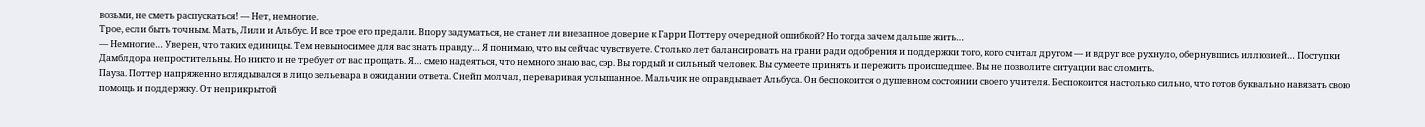возьми, не сметь распускаться! — Нет, немногие.
Трое, если быть точным. Мать, Лили и Альбус. И все трое его предали. Впору задуматься, не станет ли внезапное доверие к Гарри Поттеру очередной ошибкой? Но тогда зачем дальше жить…
— Немногие… Уверен, что таких единицы. Тем невыносимее для вас знать правду… Я понимаю, что вы сейчас чувствуете. Столько лет балансировать на грани ради одобрения и поддержки того, кого считал другом — и вдруг все рухнуло, обернувшись иллюзией… Поступки Дамблдора непростительны. Но никто и не требует от вас прощать. Я… смею надеяться, что немного знаю вас, сэр. Вы гордый и сильный человек. Вы сумеете принять и пережить происшедшее. Вы не позволите ситуации вас сломить.
Пауза. Поттер напряженно вглядывался в лицо зельевара в ожидании ответа. Снейп молчал, переваривая услышанное. Мальчик не оправдывает Альбуса. Он беспокоится о душевном состоянии своего учителя. Беспокоится настолько сильно, что готов буквально навязать свою помощь и поддержку. От неприкрытой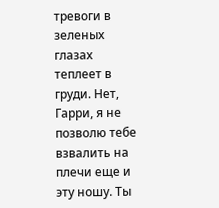тревоги в зеленых глазах теплеет в груди. Нет, Гарри, я не позволю тебе взвалить на плечи еще и эту ношу. Ты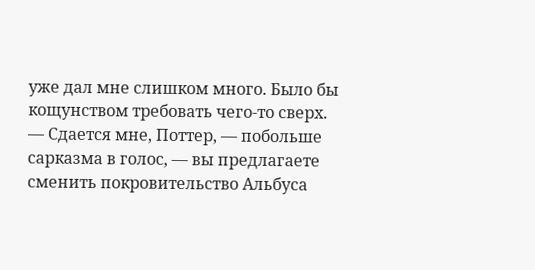уже дал мне слишком много. Было бы кощунством требовать чего-то сверх.
— Сдается мне, Поттер, — побольше сарказма в голос, — вы предлагаете сменить покровительство Альбуса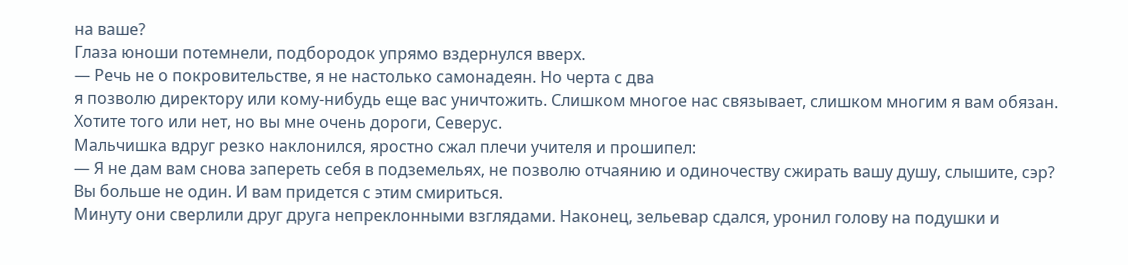на ваше?
Глаза юноши потемнели, подбородок упрямо вздернулся вверх.
— Речь не о покровительстве, я не настолько самонадеян. Но черта с два
я позволю директору или кому-нибудь еще вас уничтожить. Слишком многое нас связывает, слишком многим я вам обязан. Хотите того или нет, но вы мне очень дороги, Северус.
Мальчишка вдруг резко наклонился, яростно сжал плечи учителя и прошипел:
— Я не дам вам снова запереть себя в подземельях, не позволю отчаянию и одиночеству сжирать вашу душу, слышите, сэр? Вы больше не один. И вам придется с этим смириться.
Минуту они сверлили друг друга непреклонными взглядами. Наконец, зельевар сдался, уронил голову на подушки и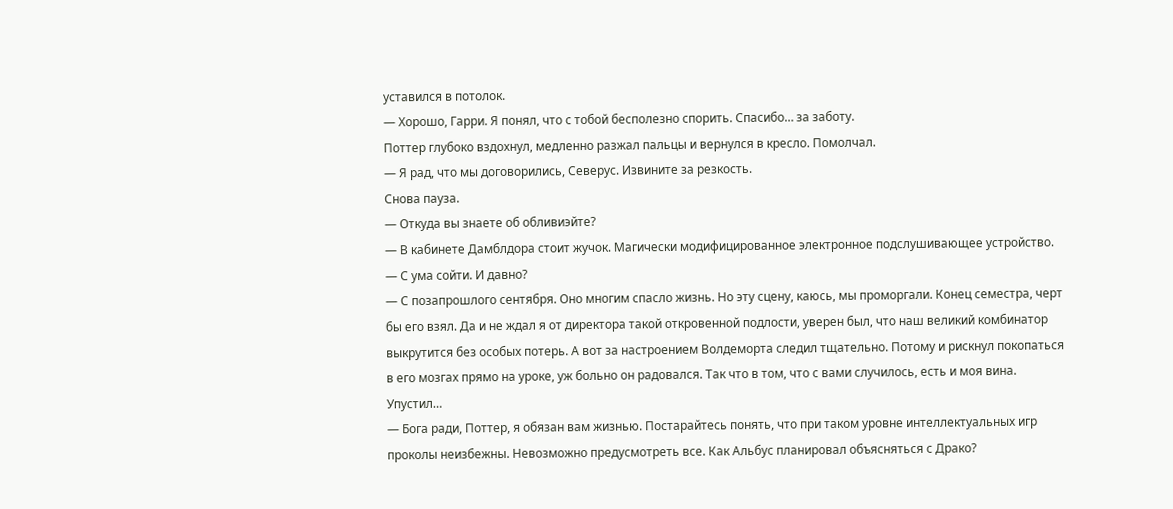уставился в потолок.
— Хорошо, Гарри. Я понял, что с тобой бесполезно спорить. Спасибо… за заботу.
Поттер глубоко вздохнул, медленно разжал пальцы и вернулся в кресло. Помолчал.
— Я рад, что мы договорились, Северус. Извините за резкость.
Снова пауза.
— Откуда вы знаете об обливиэйте?
— В кабинете Дамблдора стоит жучок. Магически модифицированное электронное подслушивающее устройство.
— С ума сойти. И давно?
— С позапрошлого сентября. Оно многим спасло жизнь. Но эту сцену, каюсь, мы проморгали. Конец семестра, черт бы его взял. Да и не ждал я от директора такой откровенной подлости, уверен был, что наш великий комбинатор выкрутится без особых потерь. А вот за настроением Волдеморта следил тщательно. Потому и рискнул покопаться в его мозгах прямо на уроке, уж больно он радовался. Так что в том, что с вами случилось, есть и моя вина. Упустил…
— Бога ради, Поттер, я обязан вам жизнью. Постарайтесь понять, что при таком уровне интеллектуальных игр проколы неизбежны. Невозможно предусмотреть все. Как Альбус планировал объясняться с Драко?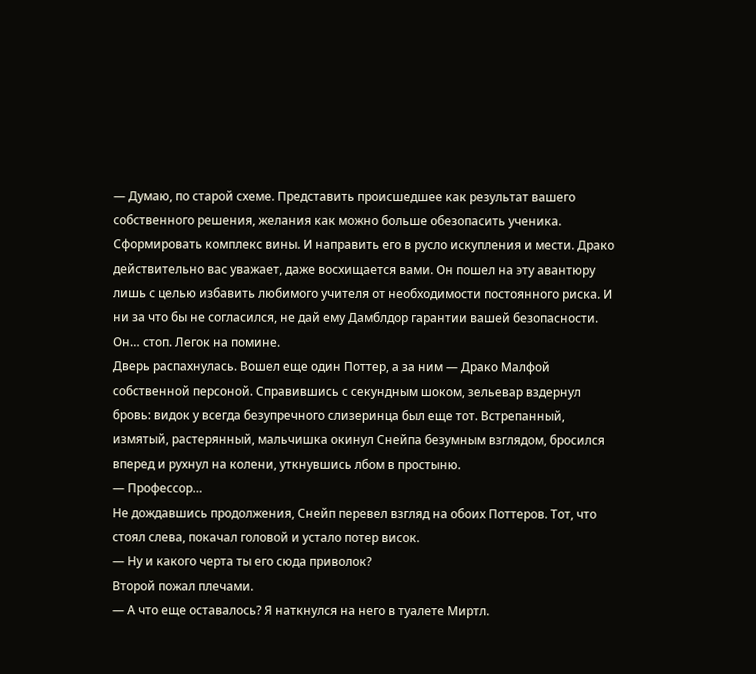— Думаю, по старой схеме. Представить происшедшее как результат вашего собственного решения, желания как можно больше обезопасить ученика. Сформировать комплекс вины. И направить его в русло искупления и мести. Драко действительно вас уважает, даже восхищается вами. Он пошел на эту авантюру лишь с целью избавить любимого учителя от необходимости постоянного риска. И ни за что бы не согласился, не дай ему Дамблдор гарантии вашей безопасности. Он… стоп. Легок на помине.
Дверь распахнулась. Вошел еще один Поттер, а за ним — Драко Малфой собственной персоной. Справившись с секундным шоком, зельевар вздернул бровь: видок у всегда безупречного слизеринца был еще тот. Встрепанный, измятый, растерянный, мальчишка окинул Снейпа безумным взглядом, бросился вперед и рухнул на колени, уткнувшись лбом в простыню.
— Профессор…
Не дождавшись продолжения, Снейп перевел взгляд на обоих Поттеров. Тот, что стоял слева, покачал головой и устало потер висок.
— Ну и какого черта ты его сюда приволок?
Второй пожал плечами.
— А что еще оставалось? Я наткнулся на него в туалете Миртл.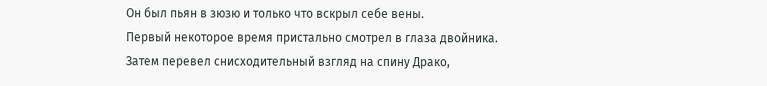Он был пьян в зюзю и только что вскрыл себе вены.
Первый некоторое время пристально смотрел в глаза двойника. Затем перевел снисходительный взгляд на спину Драко,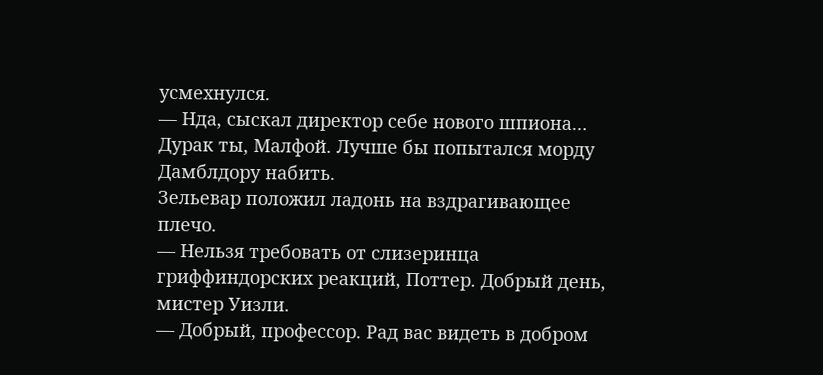усмехнулся.
— Нда, сыскал директор себе нового шпиона… Дурак ты, Малфой. Лучше бы попытался морду Дамблдору набить.
Зельевар положил ладонь на вздрагивающее плечо.
— Нельзя требовать от слизеринца гриффиндорских реакций, Поттер. Добрый день, мистер Уизли.
— Добрый, профессор. Рад вас видеть в добром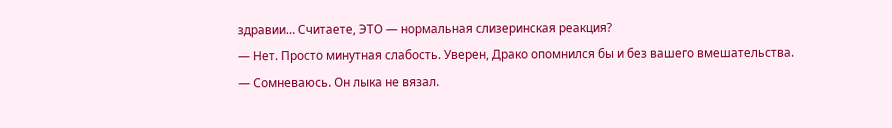здравии… Считаете, ЭТО — нормальная слизеринская реакция?
— Нет. Просто минутная слабость. Уверен, Драко опомнился бы и без вашего вмешательства.
— Сомневаюсь. Он лыка не вязал.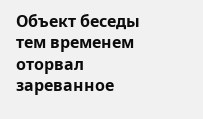Объект беседы тем временем оторвал зареванное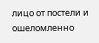лицо от постели и ошеломленно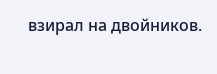взирал на двойников.